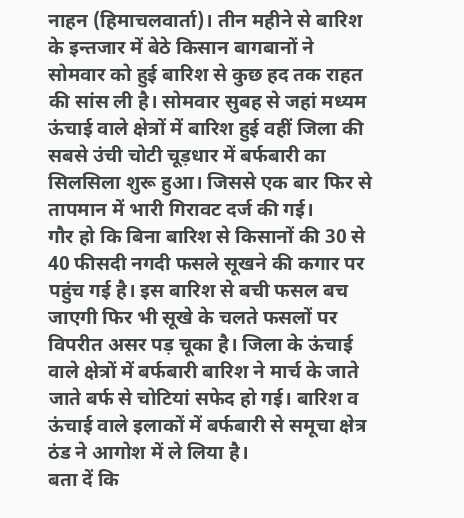नाहन (हिमाचलवार्ता)। तीन महीने से बारिश के इन्तजार में बेठे किसान बागबानों ने सोमवार को हुई बारिश से कुछ हद तक राहत की सांस ली है। सोमवार सुबह से जहां मध्यम ऊंचाई वाले क्षेत्रों में बारिश हुई वहीं जिला की सबसे उंची चोटी चूड़धार में बर्फबारी का सिलसिला शुरू हुआ। जिससे एक बार फिर से तापमान में भारी गिरावट दर्ज की गई।
गौर हो कि बिना बारिश से किसानों की 30 से 40 फीसदी नगदी फसले सूखने की कगार पर पहुंच गई है। इस बारिश से बची फसल बच जाएगी फिर भी सूखे के चलते फसलों पर विपरीत असर पड़ चूका है। जिला के ऊंचाई वाले क्षेत्रों में बर्फबारी बारिश ने मार्च के जाते जाते बर्फ से चोटियां सफेद हो गई। बारिश व ऊंचाई वाले इलाकों में बर्फबारी से समूचा क्षेत्र ठंड ने आगोश में ले लिया है।
बता दें कि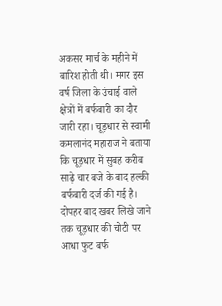अकसर मार्च के महीने में बारिश होती थी। मगर इस वर्ष जिला के उंचाई वाले क्षेत्रों में बर्फबारी का दौर जारी रहा। चूड़धार से स्वामी कमलानंद महाराज ने बताया कि चूड़धार में सुबह करीब साढ़े चार बजे के बाद हल्की बर्फबारी दर्ज की गई है। दोपहर बाद खबर लिखे जाने तक चूड़धार की चोटी पर आधा फुट बर्फ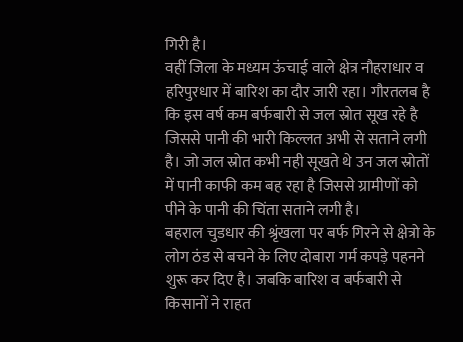गिरी है।
वहीं जिला के मध्यम ऊंचाई वाले क्षेत्र नौहराधार व हरिपुरधार में बारिश का दौर जारी रहा। गौरतलब है कि इस वर्ष कम बर्फबारी से जल स्रोत सूख रहे है जिससे पानी की भारी किल्लत अभी से सताने लगी है। जो जल स्रोत कभी नही सूखते थे उन जल स्रोतों में पानी काफी कम बह रहा है जिससे ग्रामीणों को पीने के पानी की चिंता सताने लगी है।
बहराल चुडधार की श्रृंखला पर बर्फ गिरने से क्षेत्रो के लोग ठंड से बचने के लिए दोबारा गर्म कपड़े पहनने शुरू कर दिए है। जबकि बारिश व बर्फबारी से किसानों ने राहत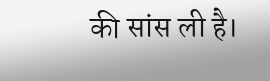की सांस ली है।